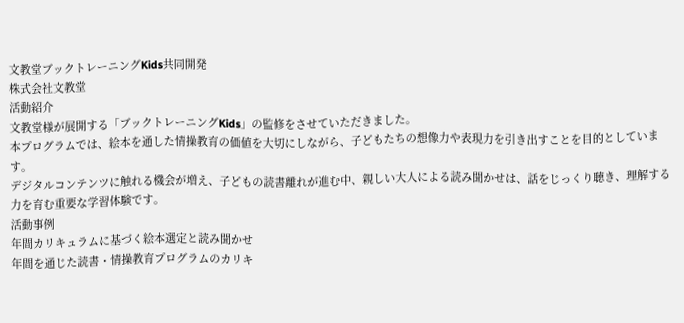文教堂ブックトレーニングKids共同開発
株式会社文教堂
活動紹介
文教堂様が展開する「ブックトレーニングKids」の監修をさせていただきました。
本プログラムでは、絵本を通した情操教育の価値を大切にしながら、子どもたちの想像力や表現力を引き出すことを目的としています。
デジタルコンテンツに触れる機会が増え、子どもの読書離れが進む中、親しい大人による読み聞かせは、話をじっくり聴き、理解する力を育む重要な学習体験です。
活動事例
年間カリキュラムに基づく絵本選定と読み聞かせ
年間を通じた読書・情操教育プログラムのカリキ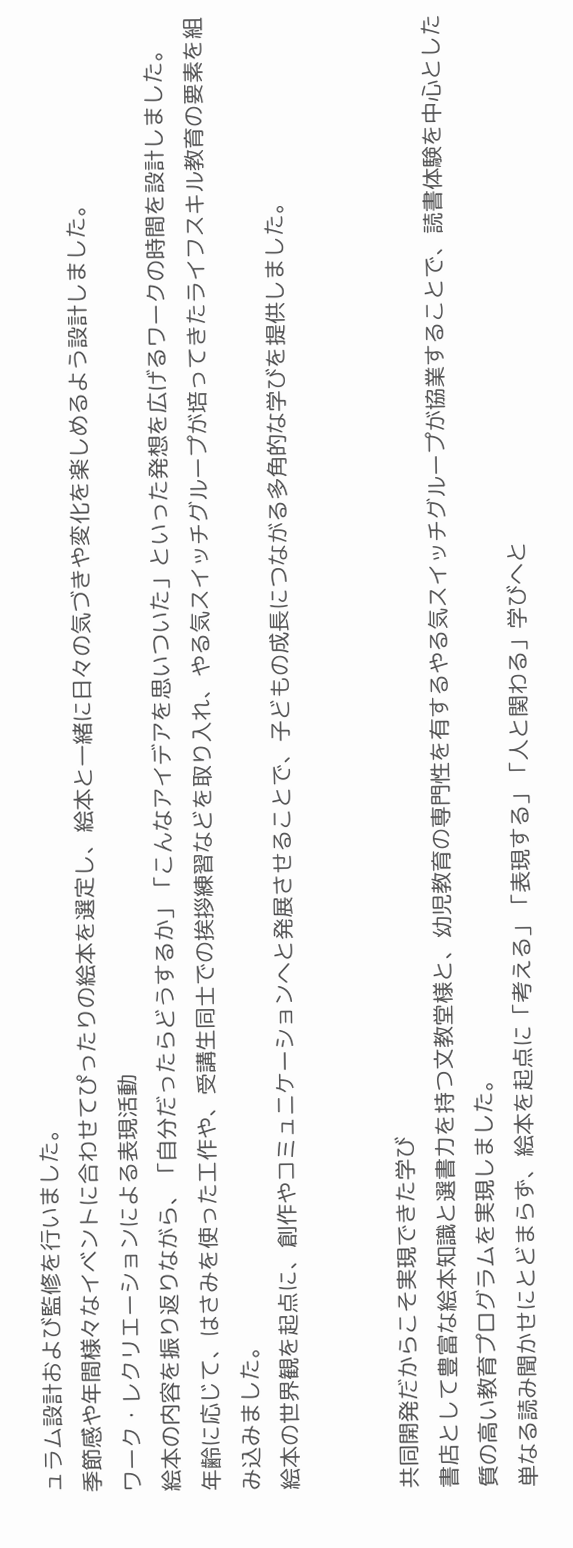ュラム設計および監修を行いました。
季節感や年間様々なイベントに合わせてぴったりの絵本を選定し、絵本と一緒に日々の気づきや変化を楽しめるよう設計しました。
ワーク・レクリエーションによる表現活動
絵本の内容を振り返りながら、「自分だったらどうするか」「こんなアイデアを思いついた」といった発想を広げるワークの時間を設計しました。
年齢に応じて、はさみを使った工作や、受講生同士での挨拶練習などを取り入れ、やる気スイッチグループが培ってきたライフスキル教育の要素を組み込みました。
絵本の世界観を起点に、創作やコミュニケーションへと発展させることで、子どもの成長につながる多角的な学びを提供しました。


共同開発だからこそ実現できた学び
書店として豊富な絵本知識と選書力を持つ文教堂様と、幼児教育の専門性を有するやる気スイッチグループが協業することで、読書体験を中心とした質の高い教育プログラムを実現しました。
単なる読み聞かせにとどまらず、絵本を起点に「考える」「表現する」「人と関わる」学びへと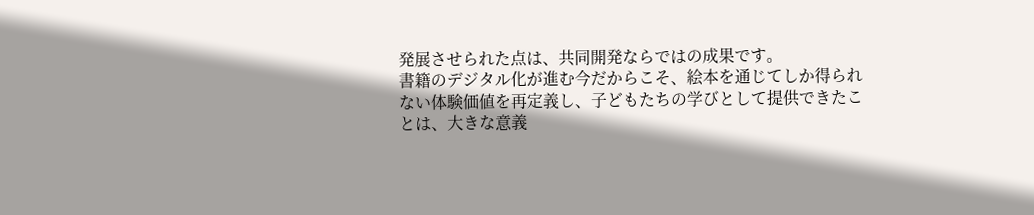発展させられた点は、共同開発ならではの成果です。
書籍のデジタル化が進む今だからこそ、絵本を通じてしか得られない体験価値を再定義し、子どもたちの学びとして提供できたことは、大きな意義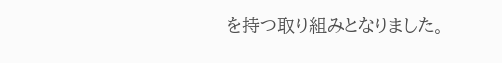を持つ取り組みとなりました。